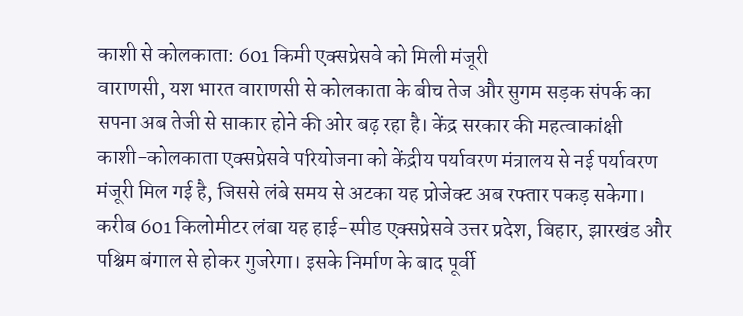काशी से कोलकाता: 601 किमी एक्सप्रेसवे को मिली मंजूरी
वाराणसी, यश भारत वाराणसी से कोलकाता के बीच तेज और सुगम सड़क संपर्क का सपना अब तेजी से साकार होने की ओर बढ़ रहा है। केंद्र सरकार की महत्वाकांक्षी काशी-कोलकाता एक्सप्रेसवे परियोजना को केंद्रीय पर्यावरण मंत्रालय से नई पर्यावरण मंजूरी मिल गई है, जिससे लंबे समय से अटका यह प्रोजेक्ट अब रफ्तार पकड़ सकेगा।
करीब 601 किलोमीटर लंबा यह हाई-स्पीड एक्सप्रेसवे उत्तर प्रदेश, बिहार, झारखंड और पश्चिम बंगाल से होकर गुजरेगा। इसके निर्माण के बाद पूर्वी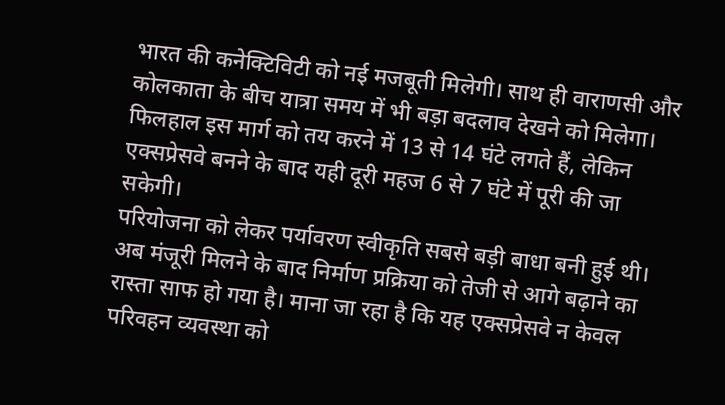भारत की कनेक्टिविटी को नई मजबूती मिलेगी। साथ ही वाराणसी और कोलकाता के बीच यात्रा समय में भी बड़ा बदलाव देखने को मिलेगा। फिलहाल इस मार्ग को तय करने में 13 से 14 घंटे लगते हैं, लेकिन एक्सप्रेसवे बनने के बाद यही दूरी महज 6 से 7 घंटे में पूरी की जा सकेगी।
परियोजना को लेकर पर्यावरण स्वीकृति सबसे बड़ी बाधा बनी हुई थी। अब मंजूरी मिलने के बाद निर्माण प्रक्रिया को तेजी से आगे बढ़ाने का रास्ता साफ हो गया है। माना जा रहा है कि यह एक्सप्रेसवे न केवल परिवहन व्यवस्था को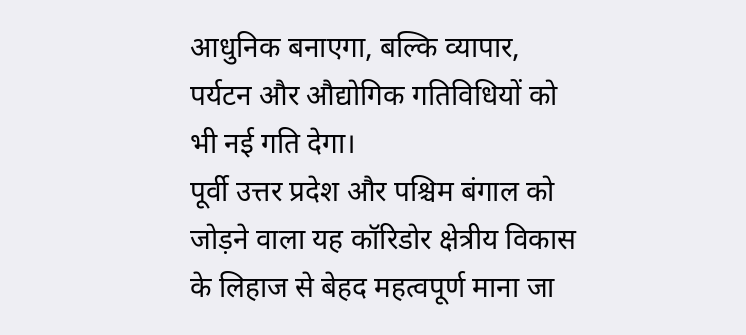आधुनिक बनाएगा, बल्कि व्यापार, पर्यटन और औद्योगिक गतिविधियों को भी नई गति देगा।
पूर्वी उत्तर प्रदेश और पश्चिम बंगाल को जोड़ने वाला यह कॉरिडोर क्षेत्रीय विकास के लिहाज से बेहद महत्वपूर्ण माना जा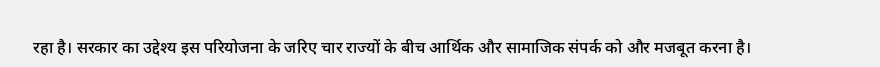रहा है। सरकार का उद्देश्य इस परियोजना के जरिए चार राज्यों के बीच आर्थिक और सामाजिक संपर्क को और मजबूत करना है।